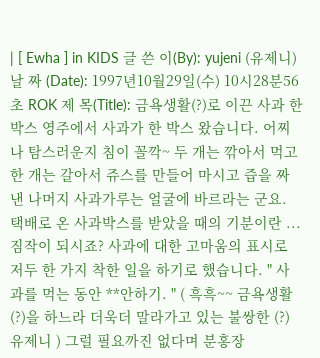| [ Ewha ] in KIDS 글 쓴 이(By): yujeni (유제니) 날 짜 (Date): 1997년10월29일(수) 10시28분56초 ROK 제 목(Title): 금욕생활(?)로 이끈 사과 한 박스 영주에서 사과가 한 박스 왔습니다. 어찌나 탐스러운지 침이 꼴깍~ 두 개는 깎아서 먹고 한 개는 갈아서 쥬스를 만들어 마시고 즙을 짜낸 나머지 사과가루는 얼굴에 바르라는 군요. 택배로 온 사과박스를 받았을 때의 기분이란 ...짐작이 되시죠? 사과에 대한 고마움의 표시로 저두 한 가지 착한 일을 하기로 했습니다. " 사과를 먹는 동안 **안하기. " ( 흑흑~~ 금욕생활(?)을 하느라 더욱더 말라가고 있는 불쌍한 (?) 유제니 ) 그럴 필요까진 없다며 분홍장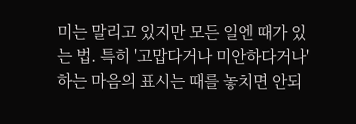미는 말리고 있지만 모든 일엔 때가 있는 법. 특히 '고맙다거나 미안하다거나'하는 마음의 표시는 때를 놓치면 안되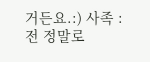거든요.:) 사족 : 전 정말로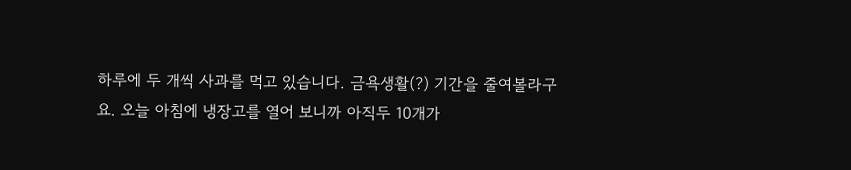하루에 두 개씩 사과를 먹고 있습니다. 금욕생활(?) 기간을 줄여볼라구요. 오늘 아침에 냉장고를 열어 보니까 아직두 10개가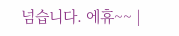넘습니다. 에휴~~ |